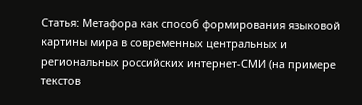Статья: Метафора как способ формирования языковой картины мира в современных центральных и региональных российских интернет-СМИ (на примере текстов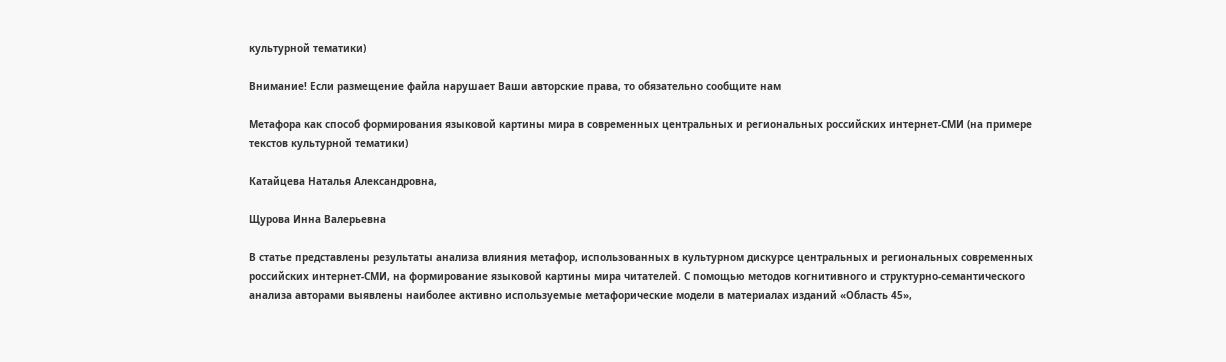культурной тематики)

Внимание! Если размещение файла нарушает Ваши авторские права, то обязательно сообщите нам

Метафора как способ формирования языковой картины мира в современных центральных и региональных российских интернет-СМИ (на примере текстов культурной тематики)

Катайцева Наталья Александровна,

Щурова Инна Валерьевна

В статье представлены результаты анализа влияния метафор, использованных в культурном дискурсе центральных и региональных современных российских интернет-СМИ, на формирование языковой картины мира читателей. С помощью методов когнитивного и структурно-семантического анализа авторами выявлены наиболее активно используемые метафорические модели в материалах изданий «Область 45»,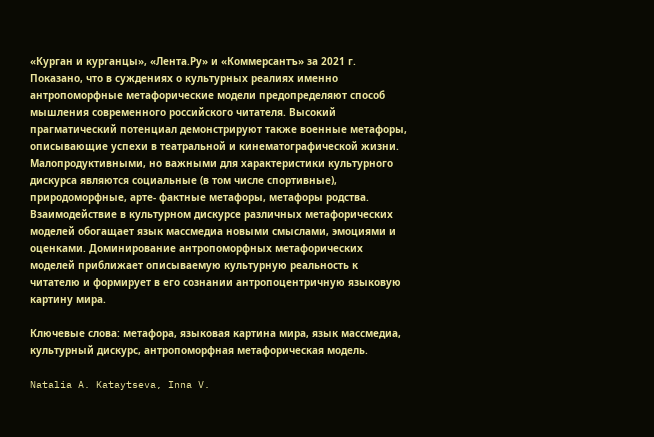«Курган и курганцы», «Лента.Ру» и «Коммерсантъ» за 2021 г. Показано, что в суждениях о культурных реалиях именно антропоморфные метафорические модели предопределяют способ мышления современного российского читателя. Высокий прагматический потенциал демонстрируют также военные метафоры, описывающие успехи в театральной и кинематографической жизни. Малопродуктивными, но важными для характеристики культурного дискурса являются социальные (в том числе спортивные), природоморфные, арте- фактные метафоры, метафоры родства. Взаимодействие в культурном дискурсе различных метафорических моделей обогащает язык массмедиа новыми смыслами, эмоциями и оценками. Доминирование антропоморфных метафорических моделей приближает описываемую культурную реальность к читателю и формирует в его сознании антропоцентричную языковую картину мира.

Ключевые слова: метафора, языковая картина мира, язык массмедиа, культурный дискурс, антропоморфная метафорическая модель.

Natalia A. Kataytseva, Inna V.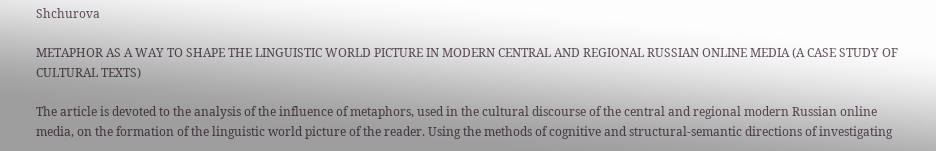Shchurova

METAPHOR AS A WAY TO SHAPE THE LINGUISTIC WORLD PICTURE IN MODERN CENTRAL AND REGIONAL RUSSIAN ONLINE MEDIA (A CASE STUDY OF CULTURAL TEXTS)

The article is devoted to the analysis of the influence of metaphors, used in the cultural discourse of the central and regional modern Russian online media, on the formation of the linguistic world picture of the reader. Using the methods of cognitive and structural-semantic directions of investigating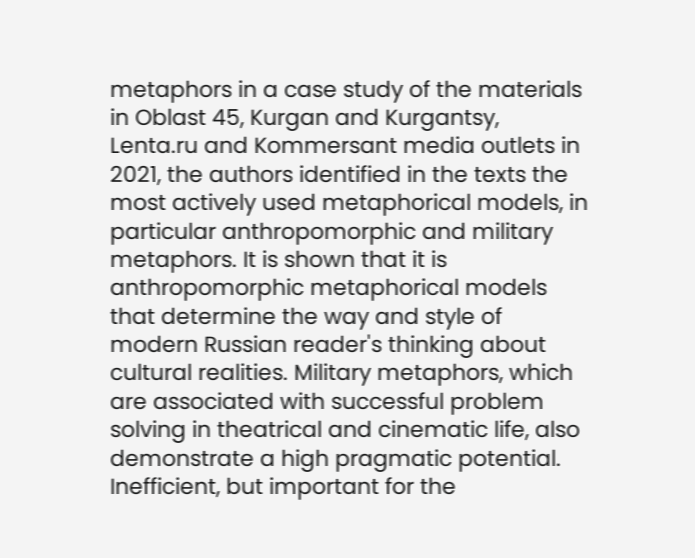metaphors in a case study of the materials in Oblast 45, Kurgan and Kurgantsy, Lenta.ru and Kommersant media outlets in 2021, the authors identified in the texts the most actively used metaphorical models, in particular anthropomorphic and military metaphors. It is shown that it is anthropomorphic metaphorical models that determine the way and style of modern Russian reader's thinking about cultural realities. Military metaphors, which are associated with successful problem solving in theatrical and cinematic life, also demonstrate a high pragmatic potential. Inefficient, but important for the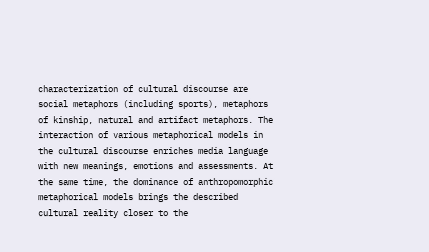characterization of cultural discourse are social metaphors (including sports), metaphors of kinship, natural and artifact metaphors. The interaction of various metaphorical models in the cultural discourse enriches media language with new meanings, emotions and assessments. At the same time, the dominance of anthropomorphic metaphorical models brings the described cultural reality closer to the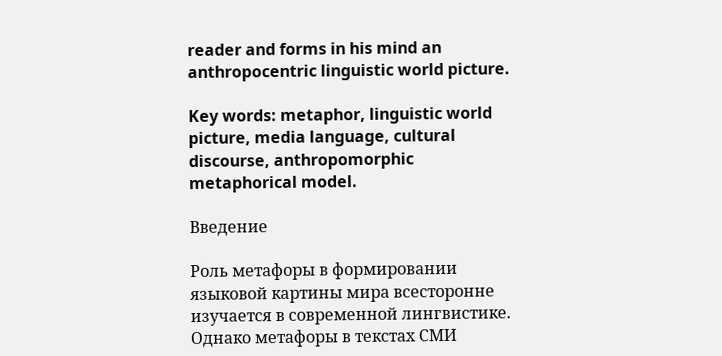reader and forms in his mind an anthropocentric linguistic world picture.

Key words: metaphor, linguistic world picture, media language, cultural discourse, anthropomorphic metaphorical model.

Введение

Роль метафоры в формировании языковой картины мира всесторонне изучается в современной лингвистике. Однако метафоры в текстах СМИ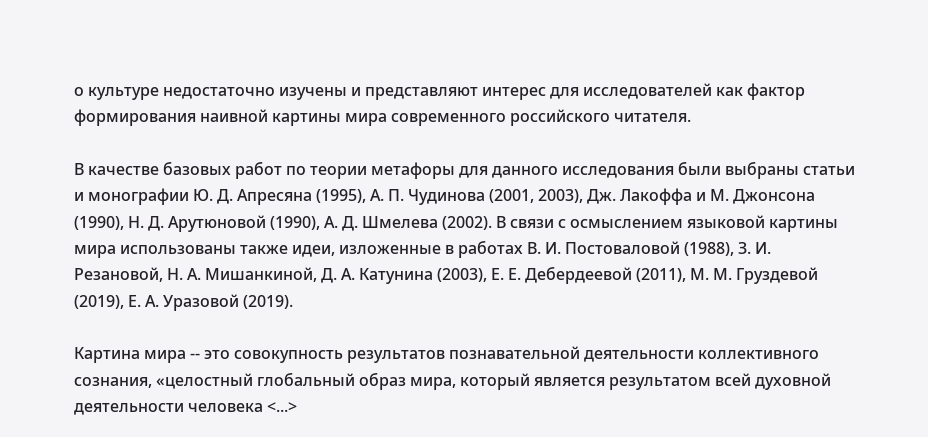о культуре недостаточно изучены и представляют интерес для исследователей как фактор формирования наивной картины мира современного российского читателя.

В качестве базовых работ по теории метафоры для данного исследования были выбраны статьи и монографии Ю. Д. Апресяна (1995), А. П. Чудинова (2001, 2003), Дж. Лакоффа и М. Джонсона (1990), Н. Д. Арутюновой (1990), А. Д. Шмелева (2002). В связи с осмыслением языковой картины мира использованы также идеи, изложенные в работах В. И. Постоваловой (1988), З. И. Резановой, Н. А. Мишанкиной, Д. А. Катунина (2003), Е. Е. Дебердеевой (2011), М. М. Груздевой (2019), Е. А. Уразовой (2019).

Картина мира -- это совокупность результатов познавательной деятельности коллективного сознания, «целостный глобальный образ мира, который является результатом всей духовной деятельности человека <...>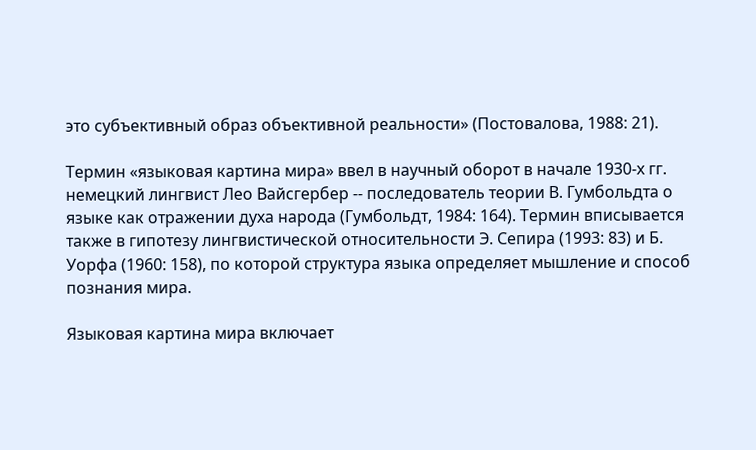это субъективный образ объективной реальности» (Постовалова, 1988: 21).

Термин «языковая картина мира» ввел в научный оборот в начале 1930-х гг. немецкий лингвист Лео Вайсгербер -- последователь теории В. Гумбольдта о языке как отражении духа народа (Гумбольдт, 1984: 164). Термин вписывается также в гипотезу лингвистической относительности Э. Сепира (1993: 83) и Б. Уорфа (1960: 158), по которой структура языка определяет мышление и способ познания мира.

Языковая картина мира включает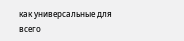как универсальные для всего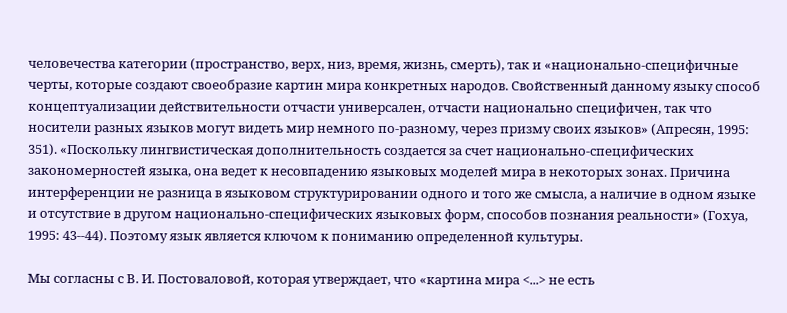человечества категории (пространство, верх, низ, время, жизнь, смерть), так и «национально-специфичные черты, которые создают своеобразие картин мира конкретных народов. Свойственный данному языку способ концептуализации действительности отчасти универсален, отчасти национально специфичен, так что носители разных языков могут видеть мир немного по-разному, через призму своих языков» (Апресян, 1995: 351). «Поскольку лингвистическая дополнительность создается за счет национально-специфических закономерностей языка, она ведет к несовпадению языковых моделей мира в некоторых зонах. Причина интерференции не разница в языковом структурировании одного и того же смысла, а наличие в одном языке и отсутствие в другом национально-специфических языковых форм, способов познания реальности» (Гохуа, 1995: 43--44). Поэтому язык является ключом к пониманию определенной культуры.

Мы согласны с В. И. Постоваловой, которая утверждает, что «картина мира <...> не есть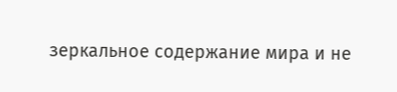зеркальное содержание мира и не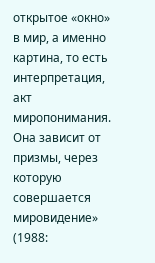открытое «окно» в мир, а именно картина, то есть интерпретация, акт миропонимания. Она зависит от призмы, через которую совершается мировидение» (1988: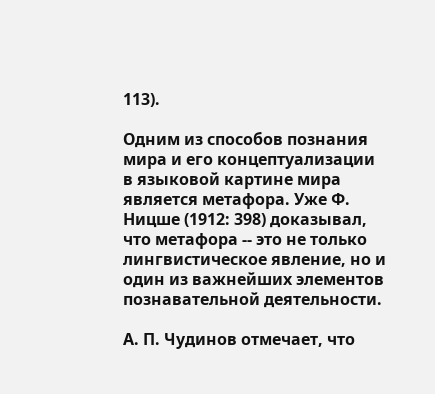113).

Одним из способов познания мира и его концептуализации в языковой картине мира является метафора. Уже Ф. Ницше (1912: 398) доказывал, что метафора -- это не только лингвистическое явление, но и один из важнейших элементов познавательной деятельности.

А. П. Чудинов отмечает, что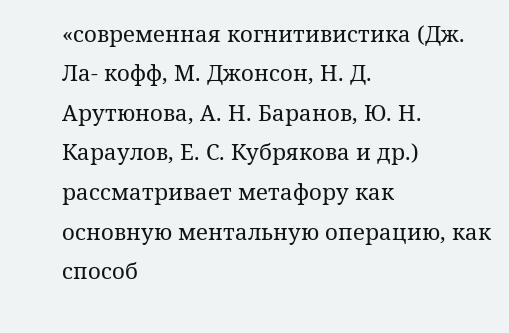«современная когнитивистика (Дж. Ла- кофф, М. Джонсон, Н. Д. Арутюнова, А. Н. Баранов, Ю. Н. Караулов, Е. С. Кубрякова и др.) рассматривает метафору как основную ментальную операцию, как способ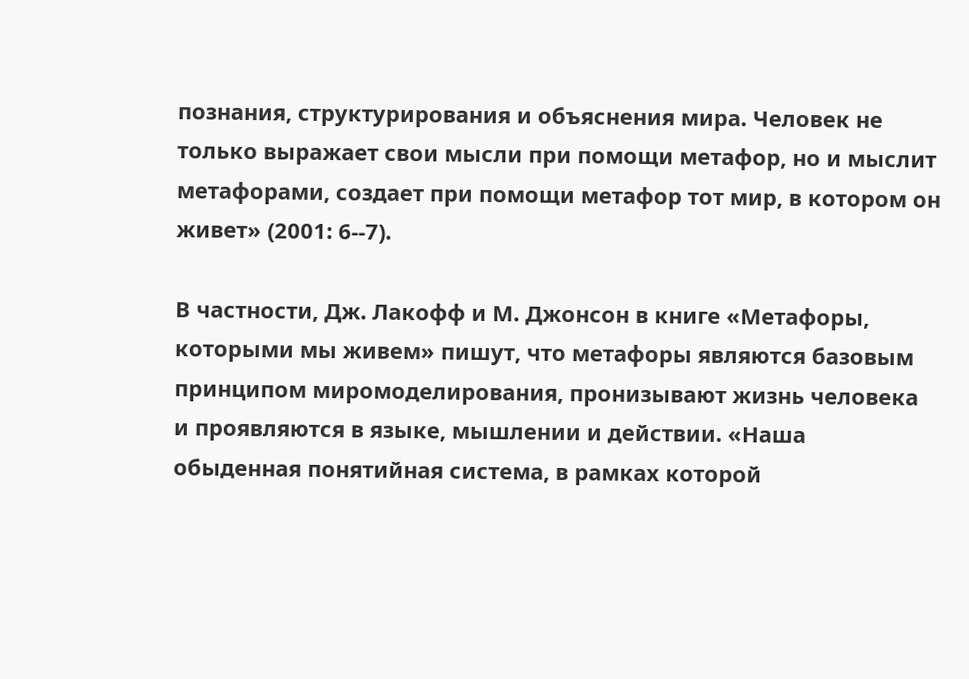познания, структурирования и объяснения мира. Человек не только выражает свои мысли при помощи метафор, но и мыслит метафорами, создает при помощи метафор тот мир, в котором он живет» (2001: 6--7).

В частности, Дж. Лакофф и М. Джонсон в книге «Метафоры, которыми мы живем» пишут, что метафоры являются базовым принципом миромоделирования, пронизывают жизнь человека и проявляются в языке, мышлении и действии. «Наша обыденная понятийная система, в рамках которой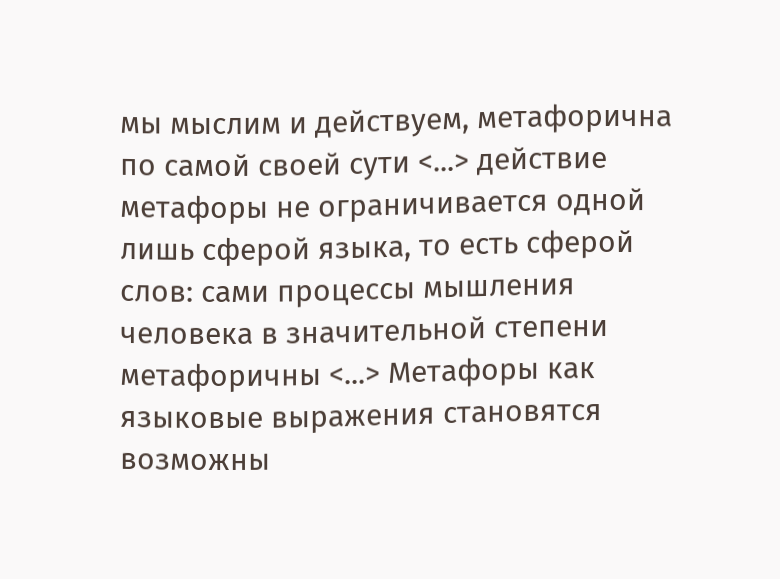мы мыслим и действуем, метафорична по самой своей сути <...> действие метафоры не ограничивается одной лишь сферой языка, то есть сферой слов: сами процессы мышления человека в значительной степени метафоричны <...> Метафоры как языковые выражения становятся возможны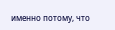именно потому, что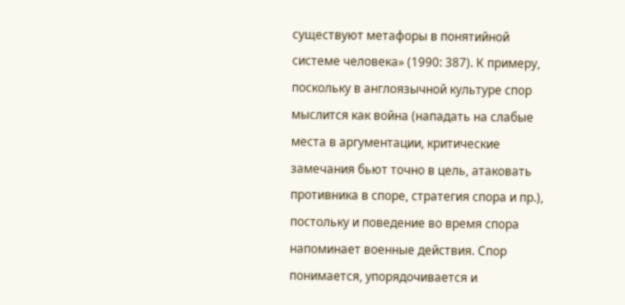существуют метафоры в понятийной системе человека» (1990: 387). К примеру, поскольку в англоязычной культуре спор мыслится как война (нападать на слабые места в аргументации, критические замечания бьют точно в цель, атаковать противника в споре, стратегия спора и пр.), постольку и поведение во время спора напоминает военные действия. Спор понимается, упорядочивается и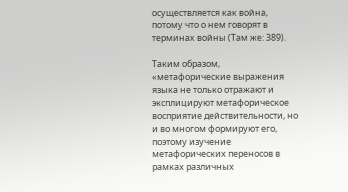осуществляется как война, потому что о нем говорят в терминах войны (Там же: 389).

Таким образом, «метафорические выражения языка не только отражают и эксплицируют метафорическое восприятие действительности, но и во многом формируют его, поэтому изучение метафорических переносов в рамках различных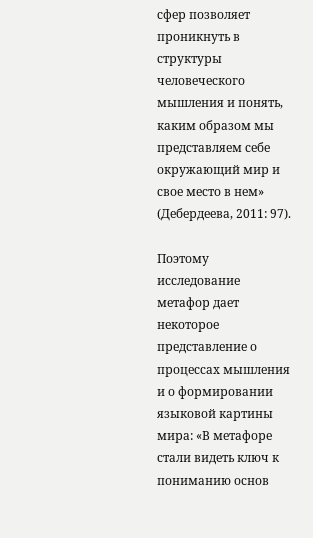сфер позволяет проникнуть в структуры человеческого мышления и понять, каким образом мы представляем себе окружающий мир и свое место в нем» (Дебердеева, 2011: 97).

Поэтому исследование метафор дает некоторое представление о процессах мышления и о формировании языковой картины мира: «В метафоре стали видеть ключ к пониманию основ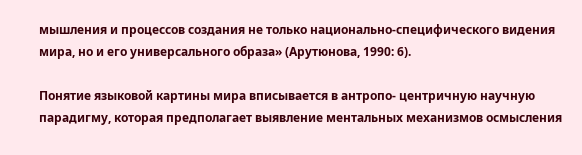мышления и процессов создания не только национально-специфического видения мира, но и его универсального образа» (Арутюнова, 1990: 6).

Понятие языковой картины мира вписывается в антропо- центричную научную парадигму, которая предполагает выявление ментальных механизмов осмысления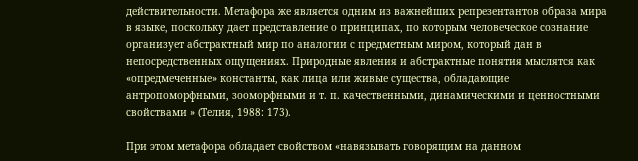действительности. Метафора же является одним из важнейших репрезентантов образа мира в языке, поскольку дает представление о принципах, по которым человеческое сознание организует абстрактный мир по аналогии с предметным миром, который дан в непосредственных ощущениях. Природные явления и абстрактные понятия мыслятся как «опредмеченные» константы, как лица или живые существа, обладающие антропоморфными, зооморфными и т. п. качественными, динамическими и ценностными свойствами » (Телия, 1988: 173).

При этом метафора обладает свойством «навязывать говорящим на данном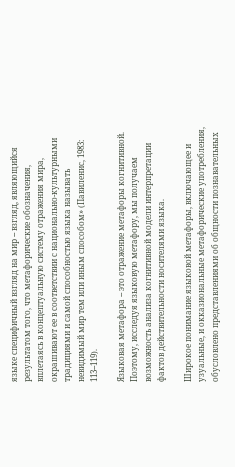языке специфичный взгляд на мир -- взгляд, являющийся результатом того, что метафорические обозначения, вплетаясь в концептуальную систему отражения мира, окрашивают ее в соответствии с национально-культурными традициями и самой способностью языка называть невидимый мир тем или иным способом» (Павиленис, 1983: 113--119).

Языковая метафора -- это отражение метафоры когнитивной. Поэтому, исследуя языковую метафору, мы получаем возможность анализа когнитивной модели интерпретации фактов действительности носителями языка.

Широкое понимание языковой метафоры, включающее и узуальные, и окказиональные метафорические употребления, обусловлено представлениями об общности познавательных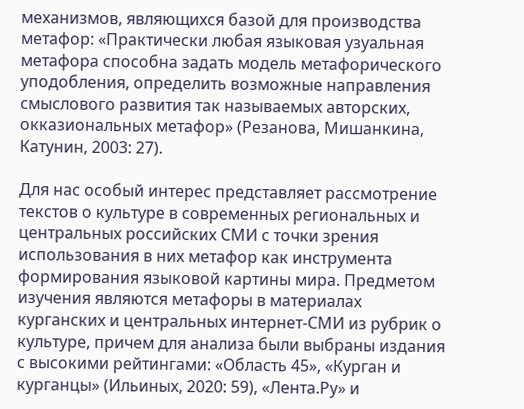механизмов, являющихся базой для производства метафор: «Практически любая языковая узуальная метафора способна задать модель метафорического уподобления, определить возможные направления смыслового развития так называемых авторских, окказиональных метафор» (Резанова, Мишанкина, Катунин, 2003: 27).

Для нас особый интерес представляет рассмотрение текстов о культуре в современных региональных и центральных российских СМИ с точки зрения использования в них метафор как инструмента формирования языковой картины мира. Предметом изучения являются метафоры в материалах курганских и центральных интернет-СМИ из рубрик о культуре, причем для анализа были выбраны издания с высокими рейтингами: «Область 45», «Курган и курганцы» (Ильиных, 2020: 59), «Лента.Ру» и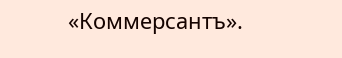«Коммерсантъ».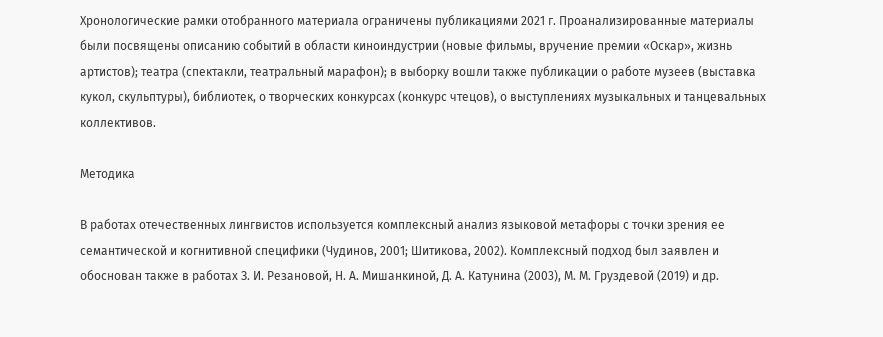Хронологические рамки отобранного материала ограничены публикациями 2021 г. Проанализированные материалы были посвящены описанию событий в области киноиндустрии (новые фильмы, вручение премии «Оскар», жизнь артистов); театра (спектакли, театральный марафон); в выборку вошли также публикации о работе музеев (выставка кукол, скульптуры), библиотек, о творческих конкурсах (конкурс чтецов), о выступлениях музыкальных и танцевальных коллективов.

Методика

В работах отечественных лингвистов используется комплексный анализ языковой метафоры с точки зрения ее семантической и когнитивной специфики (Чудинов, 2001; Шитикова, 2002). Комплексный подход был заявлен и обоснован также в работах З. И. Резановой, Н. А. Мишанкиной, Д. А. Катунина (2003), М. М. Груздевой (2019) и др.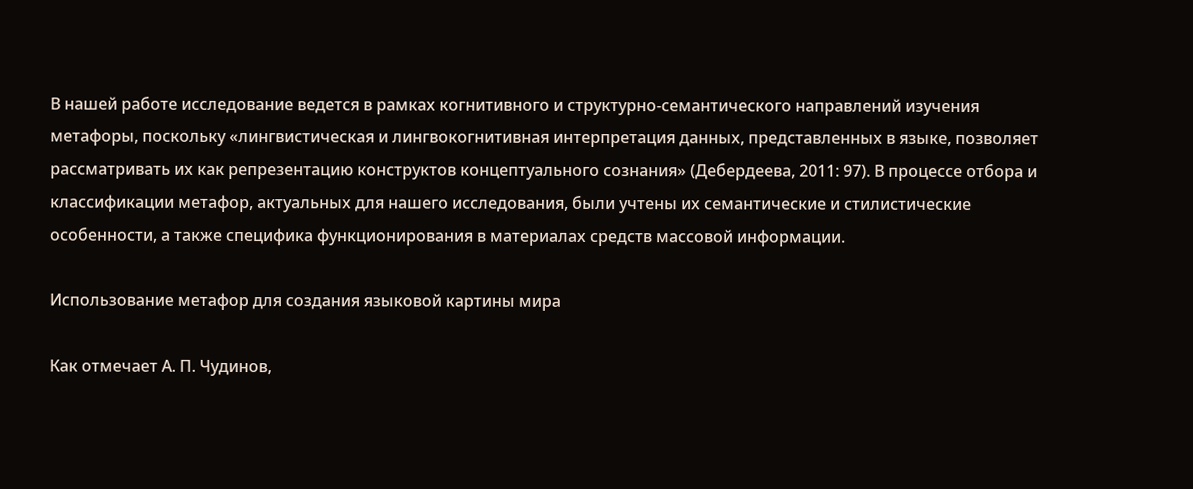В нашей работе исследование ведется в рамках когнитивного и структурно-семантического направлений изучения метафоры, поскольку «лингвистическая и лингвокогнитивная интерпретация данных, представленных в языке, позволяет рассматривать их как репрезентацию конструктов концептуального сознания» (Дебердеева, 2011: 97). В процессе отбора и классификации метафор, актуальных для нашего исследования, были учтены их семантические и стилистические особенности, а также специфика функционирования в материалах средств массовой информации.

Использование метафор для создания языковой картины мира

Как отмечает А. П. Чудинов,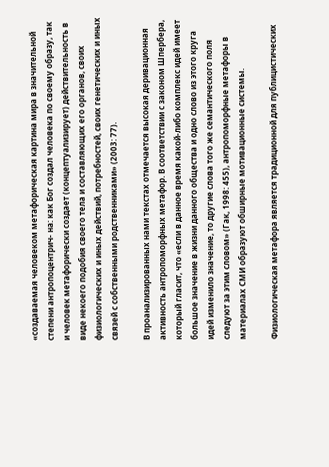«создаваемая человеком метафорическая картина мира в значительной степени антропоцентрич- на: как Бог создал человека по своему образу, так и человек метафорически создает (концептуализирует) действительность в виде некоего подобия своего тела и составляющих его органов, своих физиологических и иных действий, потребностей, своих генетических и иных связей с собственными родственниками» (2003: 77).

В проанализированных нами текстах отмечается высокая деривационная активность антропоморфных метафор. В соответствии с законом Шпербера, который гласит, что «если в данное время какой-либо комплекс идей имеет большое значение в жизни данного общества и одно слово из этого круга идей изменило значение, то другие слова того же семантического поля следуют за этим словом» (Гак, 1998: 455), антропоморфные метафоры в материалах СМИ образуют обширные мотивационные системы.

Физиологическая метафора является традиционной для публицистических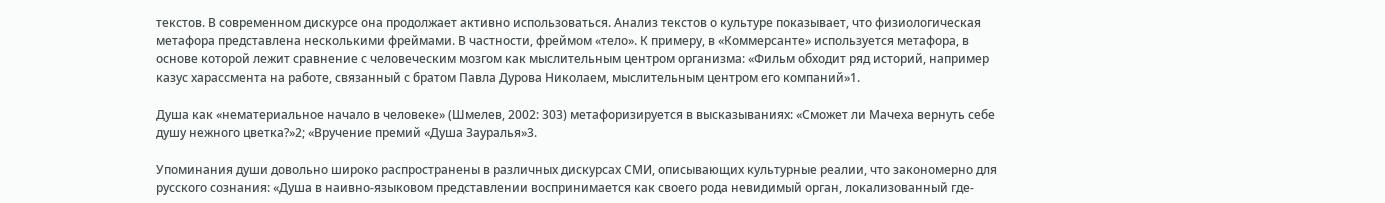текстов. В современном дискурсе она продолжает активно использоваться. Анализ текстов о культуре показывает, что физиологическая метафора представлена несколькими фреймами. В частности, фреймом «тело». К примеру, в «Коммерсанте» используется метафора, в основе которой лежит сравнение с человеческим мозгом как мыслительным центром организма: «Фильм обходит ряд историй, например казус харассмента на работе, связанный с братом Павла Дурова Николаем, мыслительным центром его компаний»1.

Душа как «нематериальное начало в человеке» (Шмелев, 2002: 303) метафоризируется в высказываниях: «Сможет ли Мачеха вернуть себе душу нежного цветка?»2; «Вручение премий «Душа Зауралья»3.

Упоминания души довольно широко распространены в различных дискурсах СМИ, описывающих культурные реалии, что закономерно для русского сознания: «Душа в наивно-языковом представлении воспринимается как своего рода невидимый орган, локализованный где-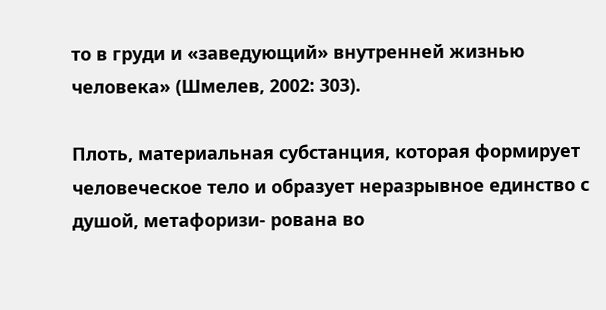то в груди и «заведующий» внутренней жизнью человека» (Шмелев, 2002: 303).

Плоть, материальная субстанция, которая формирует человеческое тело и образует неразрывное единство с душой, метафоризи- рована во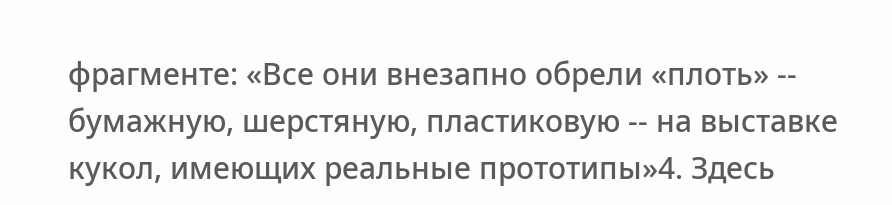фрагменте: «Все они внезапно обрели «плоть» -- бумажную, шерстяную, пластиковую -- на выставке кукол, имеющих реальные прототипы»4. Здесь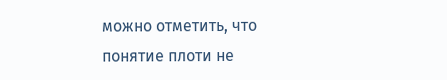можно отметить, что понятие плоти не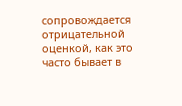сопровождается отрицательной оценкой, как это часто бывает в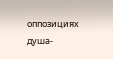оппозициях душа-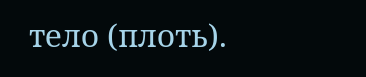тело (плоть).